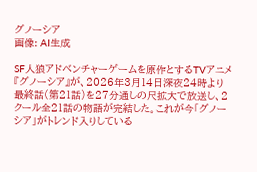グノーシア
画像: AI生成

SF人狼アドベンチャーゲームを原作とするTVアニメ『グノーシア』が、2026年3月14日深夜24時より最終話(第21話)を27分通しの尺拡大で放送し、2クール全21話の物語が完結した。これが今「グノーシア」がトレンド入りしている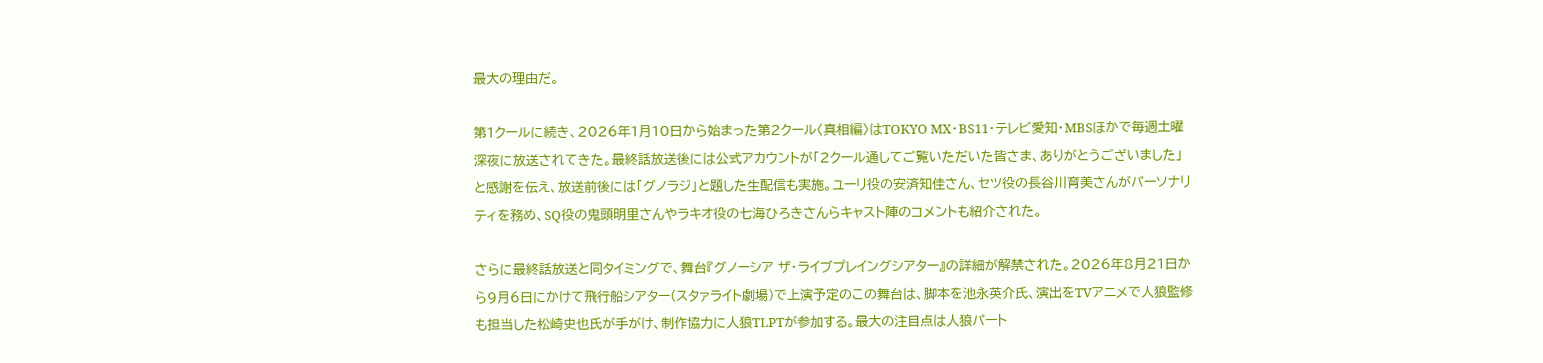最大の理由だ。

第1クールに続き、2026年1月10日から始まった第2クール〈真相編〉はTOKYO MX・BS11・テレビ愛知・MBSほかで毎週土曜深夜に放送されてきた。最終話放送後には公式アカウントが「2クール通してご覧いただいた皆さま、ありがとうございました」と感謝を伝え、放送前後には「グノラジ」と題した生配信も実施。ユーリ役の安済知佳さん、セツ役の長谷川育美さんがパーソナリティを務め、SQ役の鬼頭明里さんやラキオ役の七海ひろきさんらキャスト陣のコメントも紹介された。

さらに最終話放送と同タイミングで、舞台『グノーシア ザ・ライブプレイングシアター』の詳細が解禁された。2026年8月21日から9月6日にかけて飛行船シアター(スタァライト劇場)で上演予定のこの舞台は、脚本を池永英介氏、演出をTVアニメで人狼監修も担当した松崎史也氏が手がけ、制作協力に人狼TLPTが参加する。最大の注目点は人狼パート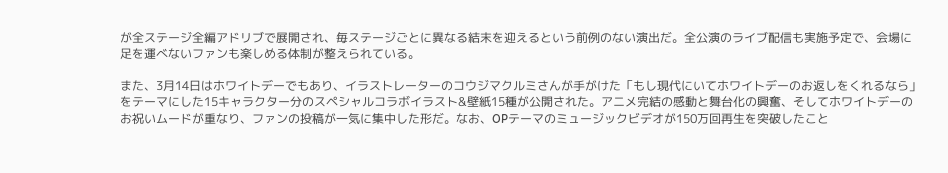が全ステージ全編アドリブで展開され、毎ステージごとに異なる結末を迎えるという前例のない演出だ。全公演のライブ配信も実施予定で、会場に足を運べないファンも楽しめる体制が整えられている。

また、3月14日はホワイトデーでもあり、イラストレーターのコウジマクルミさんが手がけた「もし現代にいてホワイトデーのお返しをくれるなら」をテーマにした15キャラクター分のスペシャルコラボイラスト&壁紙15種が公開された。アニメ完結の感動と舞台化の興奮、そしてホワイトデーのお祝いムードが重なり、ファンの投稿が一気に集中した形だ。なお、OPテーマのミュージックビデオが150万回再生を突破したこと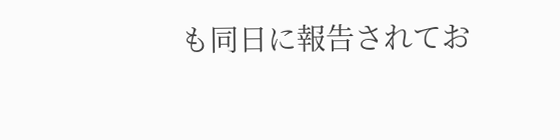も同日に報告されてお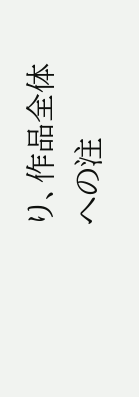り、作品全体への注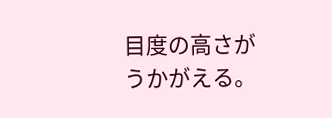目度の高さがうかがえる。